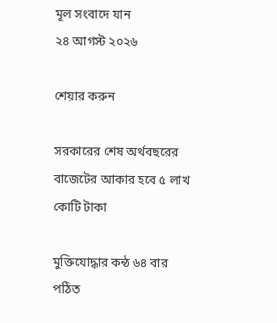মূল সংবাদে যান
২৪ আগস্ট ২০২৬

শেয়ার করুন

সরকারের শেষ অর্থবছরের বাজেটের আকার হবে ৫ লাখ কোটি টাকা

মুক্তিযোদ্ধার কন্ঠ ৬৪ বার পঠিত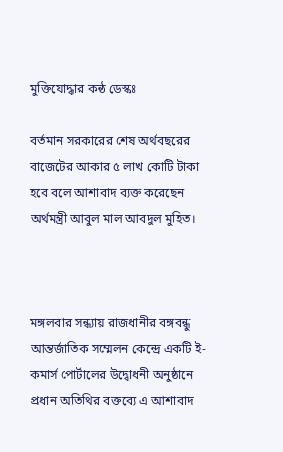মুক্তিযোদ্ধার কন্ঠ ডেস্কঃ

বর্তমান সরকারের শেষ অর্থবছরের বাজেটের আকার ৫ লাখ কোটি টাকা হবে বলে আশাবাদ ব্যক্ত করেছেন অর্থমন্ত্রী আবুল মাল আবদুল মুহিত।



মঙ্গলবার সন্ধ্যায় রাজধানীর বঙ্গবন্ধু আন্তর্জাতিক সম্মেলন কেন্দ্রে একটি ই-কমার্স পোর্টালের উদ্বোধনী অনুষ্ঠানে প্রধান অতিথির বক্তব্যে এ আশাবাদ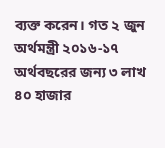ব্যক্ত করেন। গত ২ জুন অর্থমন্ত্রী ২০১৬-১৭ অর্থবছরের জন্য ৩ লাখ ৪০ হাজার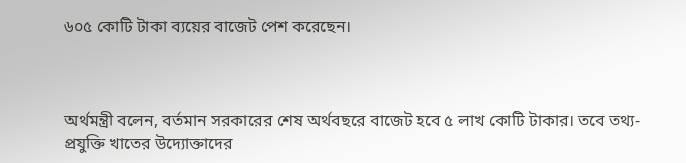৬০৫ কোটি টাকা ব্যয়ের বাজেট পেশ করেছেন।



অর্থমন্ত্রী বলেন, বর্তমান সরকারের শেষ অর্থবছরে বাজেট হবে ৫ লাখ কোটি টাকার। তবে তথ্য-প্রযুক্তি খাতের উদ্যোক্তাদের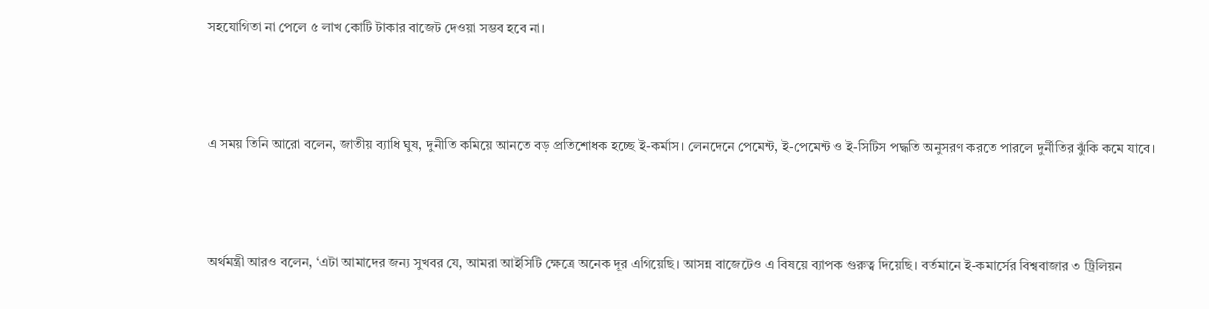সহযোগিতা না পেলে ৫ লাখ কোটি টাকার বাজেট দেওয়া সম্ভব হবে না।



এ সময় তিনি আরো বলেন, জাতীয় ব্যাধি ঘুষ, দুনীতি কমিয়ে আনতে বড় প্রতিশোধক হচ্ছে ই-কর্মাস। লেনদেনে পেমেন্ট, ই-পেমেন্ট ও ই-সিটিস পদ্ধতি অনুসরণ করতে পারলে দুর্নীতির ঝুঁকি কমে যাবে।



অর্থমন্ত্রী আরও বলেন, ‘এটা আমাদের জন্য সুখবর যে, আমরা আইসিটি ক্ষেত্রে অনেক দূর এগিয়েছি। আসন্ন বাজেটেও এ বিষয়ে ব্যাপক গুরুত্ব দিয়েছি। বর্তমানে ই-কমার্সের বিশ্ববাজার ৩ ট্রিলিয়ন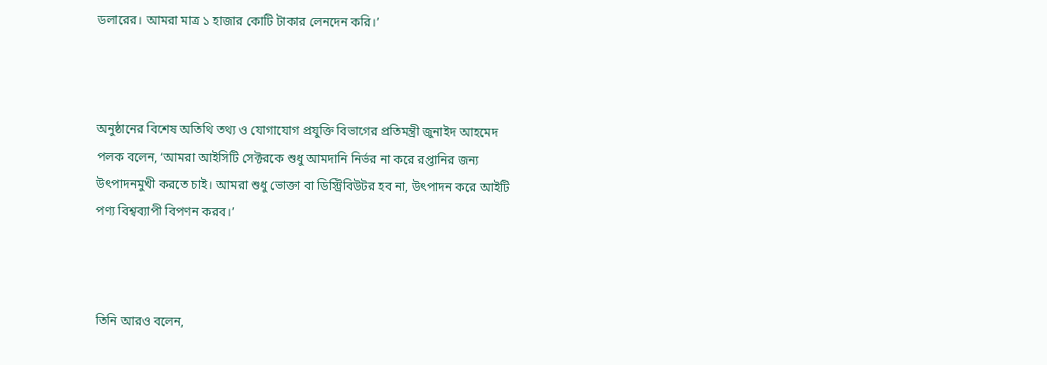ডলারের। আমরা মাত্র ১ হাজার কোটি টাকার লেনদেন করি।’



অনুষ্ঠানের বিশেষ অতিথি তথ্য ও যোগাযোগ প্রযুক্তি বিভাগের প্রতিমন্ত্রী জুনাইদ আহমেদ পলক বলেন, ‘আমরা আইসিটি সেক্টরকে শুধু আমদানি নির্ভর না করে রপ্তানির জন্য উৎপাদনমুখী করতে চাই। আমরা শুধু ভোক্তা বা ডিস্ট্রিবিউটর হব না, উৎপাদন করে আইটি পণ্য বিশ্বব্যাপী বিপণন করব।’



তিনি আরও বলেন,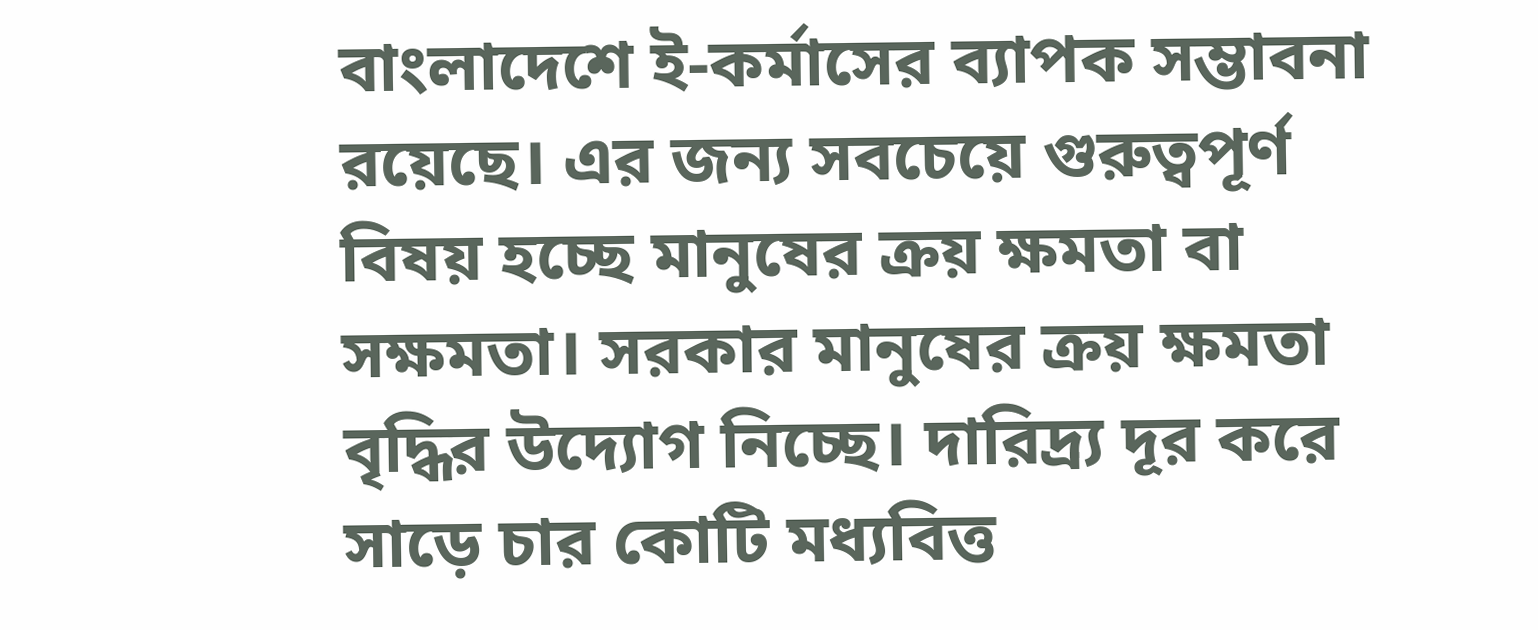বাংলাদেশে ই-কর্মাসের ব্যাপক সম্ভাবনা রয়েছে। এর জন্য সবচেয়ে গুরুত্বপূর্ণ বিষয় হচ্ছে মানুষের ক্রয় ক্ষমতা বা সক্ষমতা। সরকার মানুষের ক্রয় ক্ষমতা বৃদ্ধির উদ্যোগ নিচ্ছে। দারিদ্র্য দূর করে সাড়ে চার কোটি মধ্যবিত্ত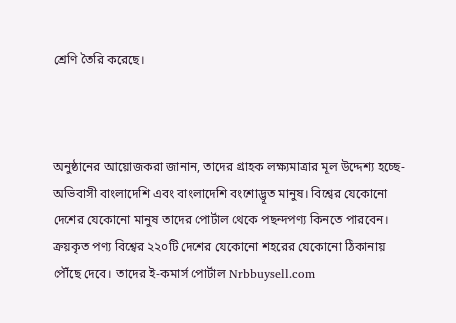শ্রেণি তৈরি করেছে।



অনুষ্ঠানের আয়োজকরা জানান, তাদের গ্রাহক লক্ষ্যমাত্রার মূল উদ্দেশ্য হচ্ছে- অভিবাসী বাংলাদেশি এবং বাংলাদেশি বংশোদ্ভূত মানুষ। বিশ্বের যেকোনো দেশের যেকোনো মানুষ তাদের পোর্টাল থেকে পছন্দপণ্য কিনতে পারবেন। ক্রয়কৃত পণ্য বিশ্বের ২২০টি দেশের যেকোনো শহরের যেকোনো ঠিকানায় পৌঁছে দেবে। তাদের ই-কমার্স পোর্টাল Nrbbuysell.com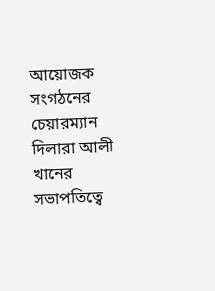আয়োজক সংগঠনের চেয়ারম্যান দিলারা আলী খানের সভাপতিত্বে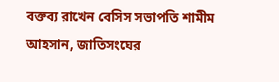বক্তব্য রাখেন বেসিস সভাপতি শামীম আহসান, জাতিসংঘের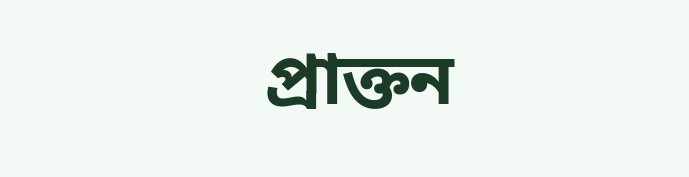প্রাক্তন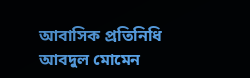আবাসিক প্রতিনিধি আবদুল মোমেন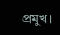প্রমুখ।